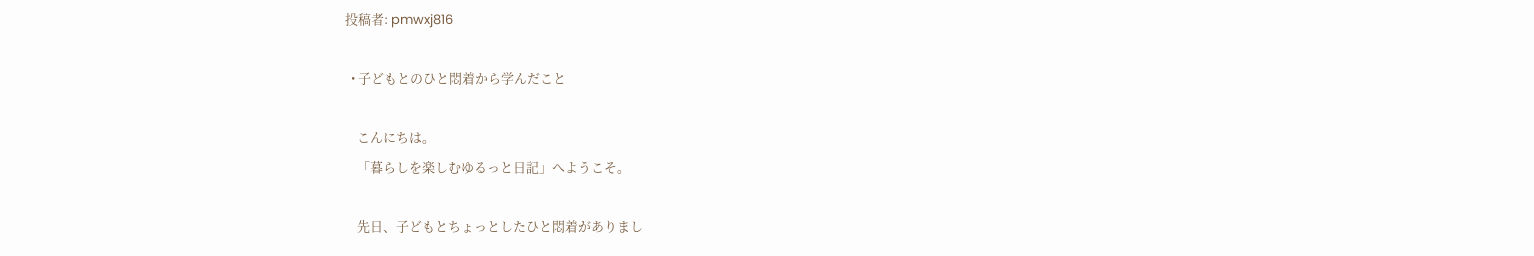投稿者: pmwxj816

  • 子どもとのひと悶着から学んだこと

    こんにちは。
    「暮らしを楽しむゆるっと日記」へようこそ。

    先日、子どもとちょっとしたひと悶着がありまし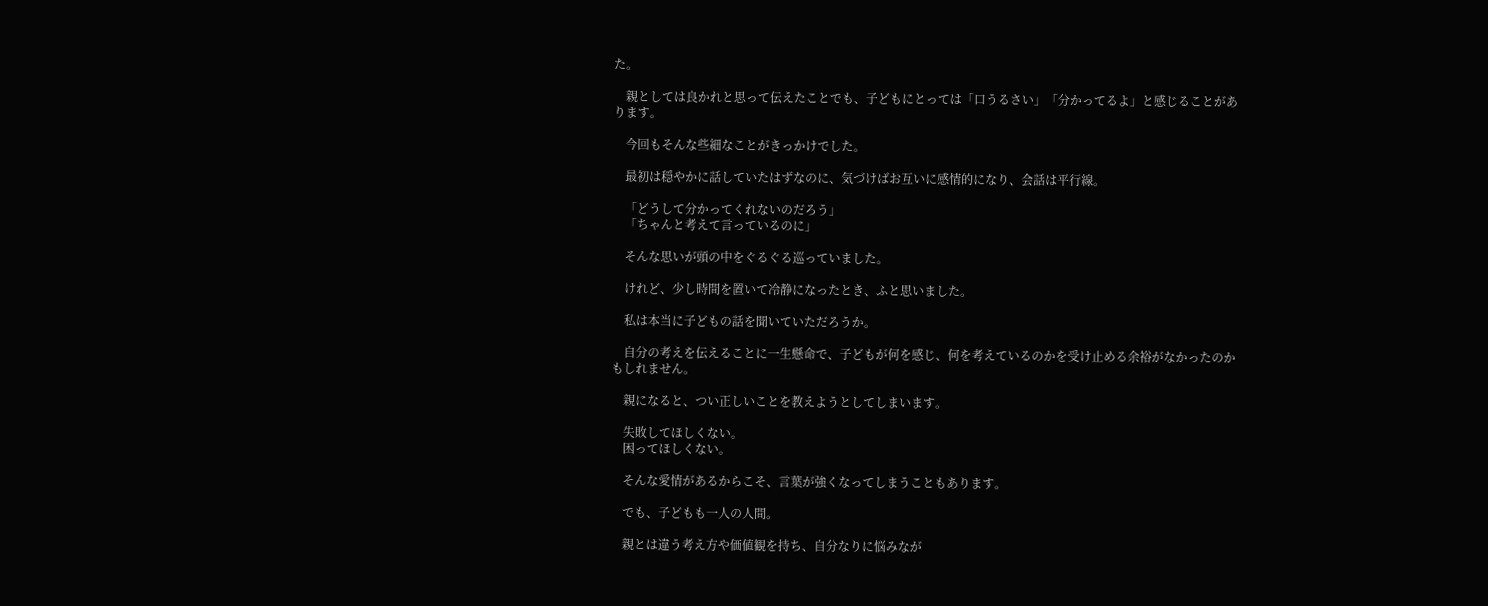た。

    親としては良かれと思って伝えたことでも、子どもにとっては「口うるさい」「分かってるよ」と感じることがあります。

    今回もそんな些細なことがきっかけでした。

    最初は穏やかに話していたはずなのに、気づけばお互いに感情的になり、会話は平行線。

    「どうして分かってくれないのだろう」
    「ちゃんと考えて言っているのに」

    そんな思いが頭の中をぐるぐる巡っていました。

    けれど、少し時間を置いて冷静になったとき、ふと思いました。

    私は本当に子どもの話を聞いていただろうか。

    自分の考えを伝えることに一生懸命で、子どもが何を感じ、何を考えているのかを受け止める余裕がなかったのかもしれません。

    親になると、つい正しいことを教えようとしてしまいます。

    失敗してほしくない。
    困ってほしくない。

    そんな愛情があるからこそ、言葉が強くなってしまうこともあります。

    でも、子どもも一人の人間。

    親とは違う考え方や価値観を持ち、自分なりに悩みなが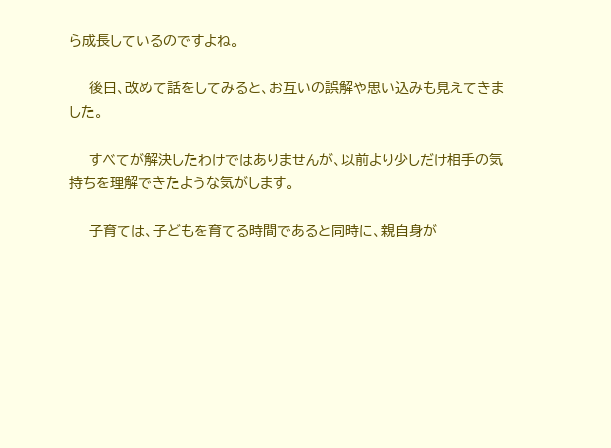ら成長しているのですよね。

    後日、改めて話をしてみると、お互いの誤解や思い込みも見えてきました。

    すべてが解決したわけではありませんが、以前より少しだけ相手の気持ちを理解できたような気がします。

    子育ては、子どもを育てる時間であると同時に、親自身が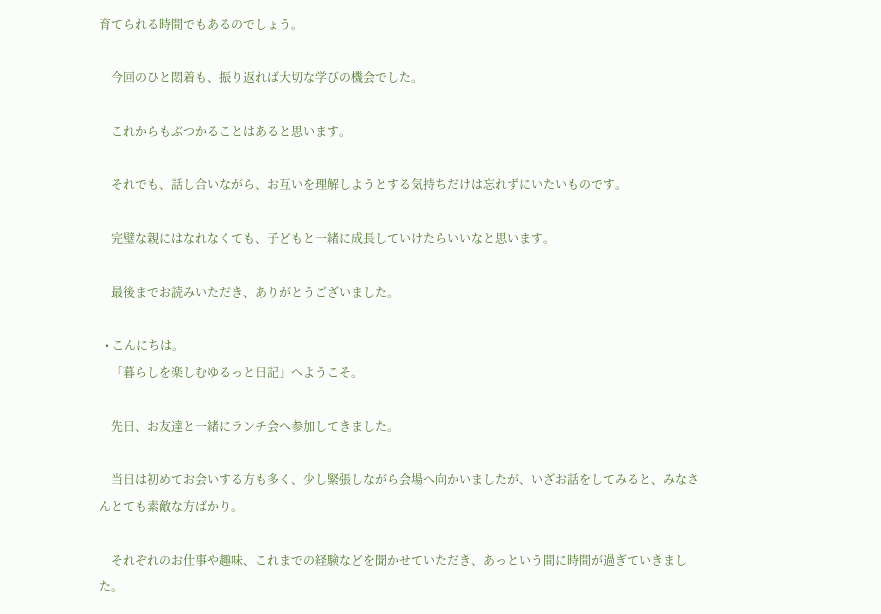育てられる時間でもあるのでしょう。

    今回のひと悶着も、振り返れば大切な学びの機会でした。

    これからもぶつかることはあると思います。

    それでも、話し合いながら、お互いを理解しようとする気持ちだけは忘れずにいたいものです。

    完璧な親にはなれなくても、子どもと一緒に成長していけたらいいなと思います。

    最後までお読みいただき、ありがとうございました。

  • こんにちは。
    「暮らしを楽しむゆるっと日記」へようこそ。

    先日、お友達と一緒にランチ会へ参加してきました。

    当日は初めてお会いする方も多く、少し緊張しながら会場へ向かいましたが、いざお話をしてみると、みなさんとても素敵な方ばかり。

    それぞれのお仕事や趣味、これまでの経験などを聞かせていただき、あっという間に時間が過ぎていきました。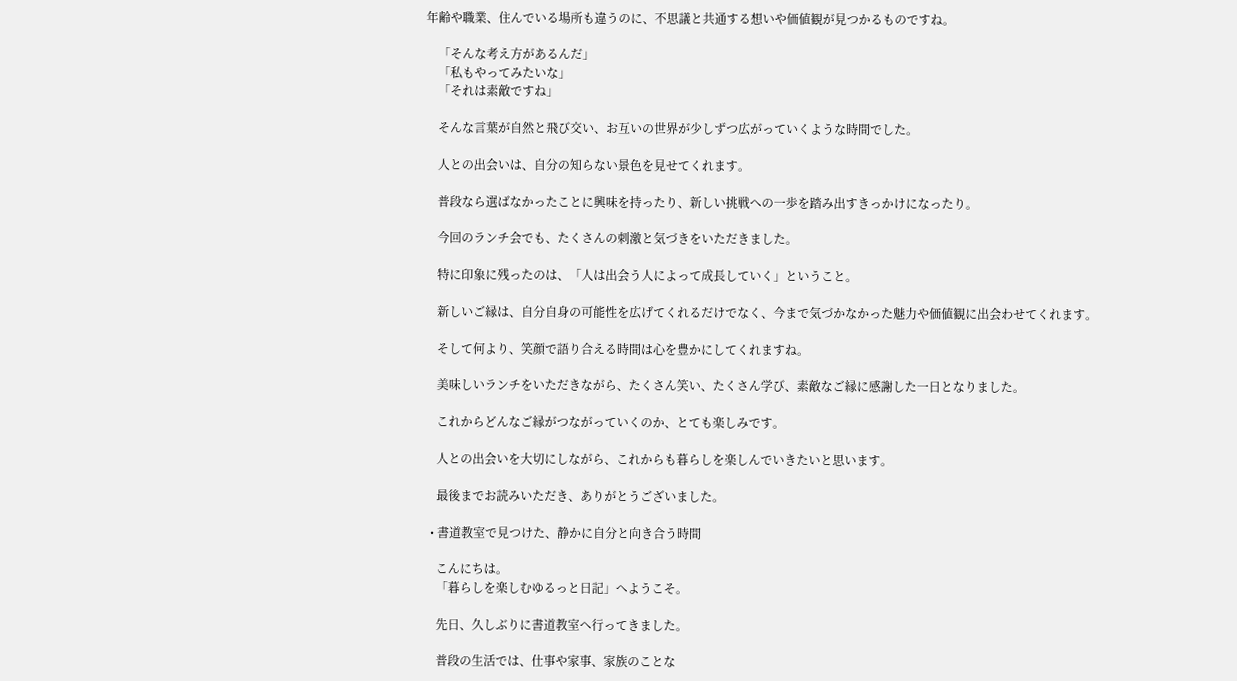年齢や職業、住んでいる場所も違うのに、不思議と共通する想いや価値観が見つかるものですね。

    「そんな考え方があるんだ」
    「私もやってみたいな」
    「それは素敵ですね」

    そんな言葉が自然と飛び交い、お互いの世界が少しずつ広がっていくような時間でした。

    人との出会いは、自分の知らない景色を見せてくれます。

    普段なら選ばなかったことに興味を持ったり、新しい挑戦への一歩を踏み出すきっかけになったり。

    今回のランチ会でも、たくさんの刺激と気づきをいただきました。

    特に印象に残ったのは、「人は出会う人によって成長していく」ということ。

    新しいご縁は、自分自身の可能性を広げてくれるだけでなく、今まで気づかなかった魅力や価値観に出会わせてくれます。

    そして何より、笑顔で語り合える時間は心を豊かにしてくれますね。

    美味しいランチをいただきながら、たくさん笑い、たくさん学び、素敵なご縁に感謝した一日となりました。

    これからどんなご縁がつながっていくのか、とても楽しみです。

    人との出会いを大切にしながら、これからも暮らしを楽しんでいきたいと思います。

    最後までお読みいただき、ありがとうございました。

  • 書道教室で見つけた、静かに自分と向き合う時間

    こんにちは。
    「暮らしを楽しむゆるっと日記」へようこそ。

    先日、久しぶりに書道教室へ行ってきました。

    普段の生活では、仕事や家事、家族のことな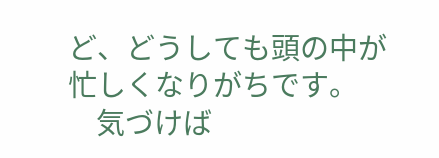ど、どうしても頭の中が忙しくなりがちです。
    気づけば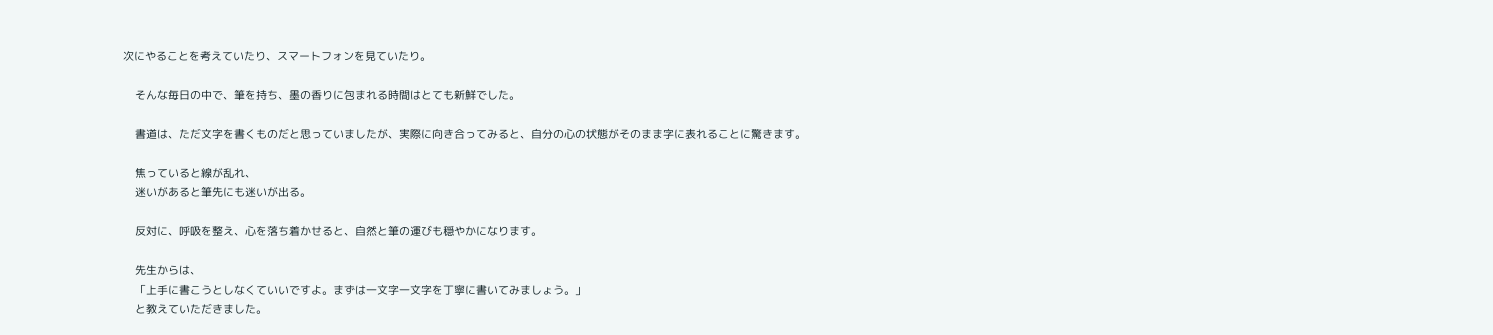次にやることを考えていたり、スマートフォンを見ていたり。

    そんな毎日の中で、筆を持ち、墨の香りに包まれる時間はとても新鮮でした。

    書道は、ただ文字を書くものだと思っていましたが、実際に向き合ってみると、自分の心の状態がそのまま字に表れることに驚きます。

    焦っていると線が乱れ、
    迷いがあると筆先にも迷いが出る。

    反対に、呼吸を整え、心を落ち着かせると、自然と筆の運びも穏やかになります。

    先生からは、
    「上手に書こうとしなくていいですよ。まずは一文字一文字を丁寧に書いてみましょう。」
    と教えていただきました。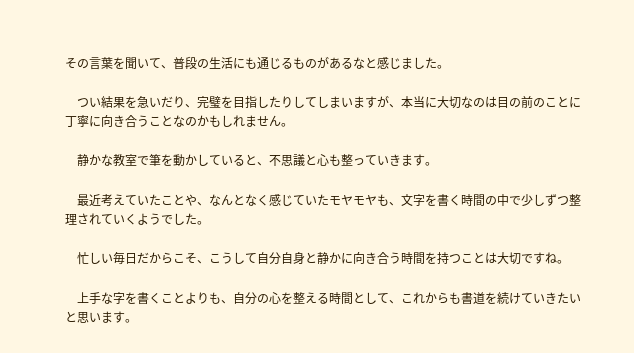その言葉を聞いて、普段の生活にも通じるものがあるなと感じました。

    つい結果を急いだり、完璧を目指したりしてしまいますが、本当に大切なのは目の前のことに丁寧に向き合うことなのかもしれません。

    静かな教室で筆を動かしていると、不思議と心も整っていきます。

    最近考えていたことや、なんとなく感じていたモヤモヤも、文字を書く時間の中で少しずつ整理されていくようでした。

    忙しい毎日だからこそ、こうして自分自身と静かに向き合う時間を持つことは大切ですね。

    上手な字を書くことよりも、自分の心を整える時間として、これからも書道を続けていきたいと思います。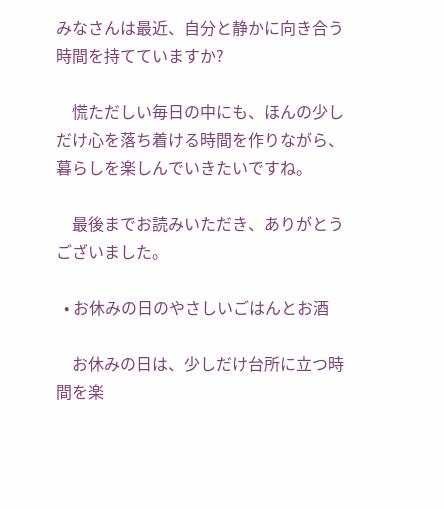みなさんは最近、自分と静かに向き合う時間を持てていますか?

    慌ただしい毎日の中にも、ほんの少しだけ心を落ち着ける時間を作りながら、暮らしを楽しんでいきたいですね。

    最後までお読みいただき、ありがとうございました。

  • お休みの日のやさしいごはんとお酒

    お休みの日は、少しだけ台所に立つ時間を楽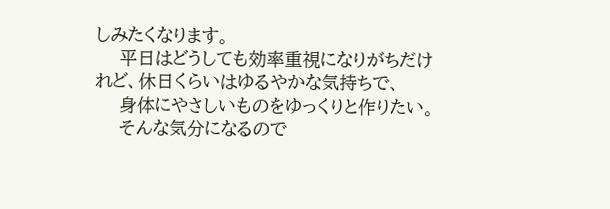しみたくなります。
    平日はどうしても効率重視になりがちだけれど、休日くらいはゆるやかな気持ちで、
    身体にやさしいものをゆっくりと作りたい。
    そんな気分になるので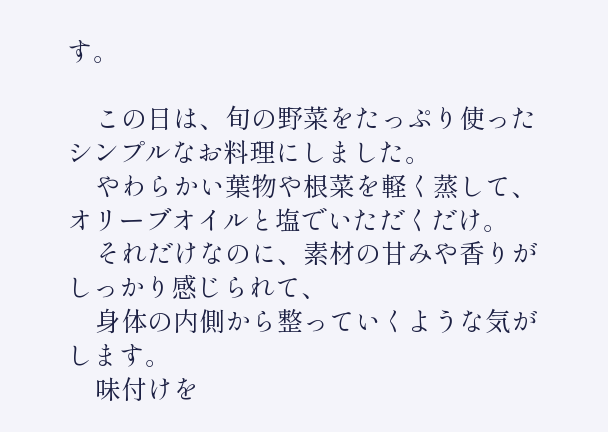す。

    この日は、旬の野菜をたっぷり使ったシンプルなお料理にしました。
    やわらかい葉物や根菜を軽く蒸して、オリーブオイルと塩でいただくだけ。
    それだけなのに、素材の甘みや香りがしっかり感じられて、
    身体の内側から整っていくような気がします。
    味付けを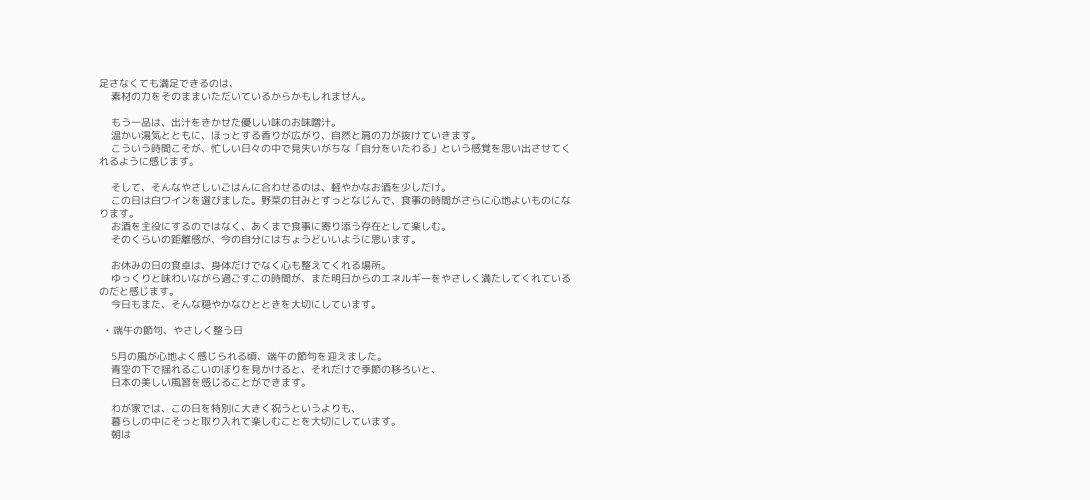足さなくても満足できるのは、
    素材の力をそのままいただいているからかもしれません。

    もう一品は、出汁をきかせた優しい味のお味噌汁。
    温かい湯気とともに、ほっとする香りが広がり、自然と肩の力が抜けていきます。
    こういう時間こそが、忙しい日々の中で見失いがちな「自分をいたわる」という感覚を思い出させてくれるように感じます。

    そして、そんなやさしいごはんに合わせるのは、軽やかなお酒を少しだけ。
    この日は白ワインを選びました。野菜の甘みとすっとなじんで、食事の時間がさらに心地よいものになります。
    お酒を主役にするのではなく、あくまで食事に寄り添う存在として楽しむ。
    そのくらいの距離感が、今の自分にはちょうどいいように思います。

    お休みの日の食卓は、身体だけでなく心も整えてくれる場所。
    ゆっくりと味わいながら過ごすこの時間が、また明日からのエネルギーをやさしく満たしてくれているのだと感じます。
    今日もまた、そんな穏やかなひとときを大切にしています。

  • 端午の節句、やさしく整う日

    5月の風が心地よく感じられる頃、端午の節句を迎えました。
    青空の下で揺れるこいのぼりを見かけると、それだけで季節の移ろいと、
    日本の美しい風習を感じることができます。

    わが家では、この日を特別に大きく祝うというよりも、
    暮らしの中にそっと取り入れて楽しむことを大切にしています。
    朝は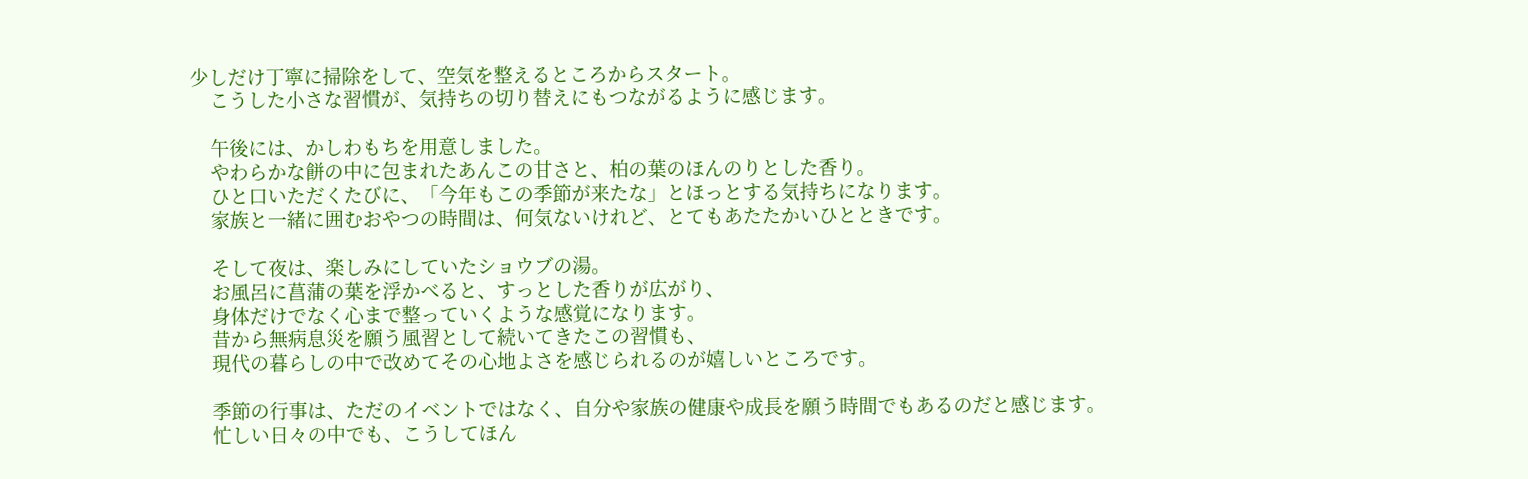少しだけ丁寧に掃除をして、空気を整えるところからスタート。
    こうした小さな習慣が、気持ちの切り替えにもつながるように感じます。

    午後には、かしわもちを用意しました。
    やわらかな餅の中に包まれたあんこの甘さと、柏の葉のほんのりとした香り。
    ひと口いただくたびに、「今年もこの季節が来たな」とほっとする気持ちになります。
    家族と一緒に囲むおやつの時間は、何気ないけれど、とてもあたたかいひとときです。

    そして夜は、楽しみにしていたショウブの湯。
    お風呂に菖蒲の葉を浮かべると、すっとした香りが広がり、
    身体だけでなく心まで整っていくような感覚になります。
    昔から無病息災を願う風習として続いてきたこの習慣も、
    現代の暮らしの中で改めてその心地よさを感じられるのが嬉しいところです。

    季節の行事は、ただのイベントではなく、自分や家族の健康や成長を願う時間でもあるのだと感じます。
    忙しい日々の中でも、こうしてほん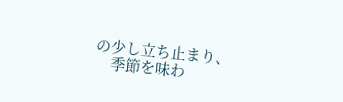の少し立ち止まり、
    季節を味わ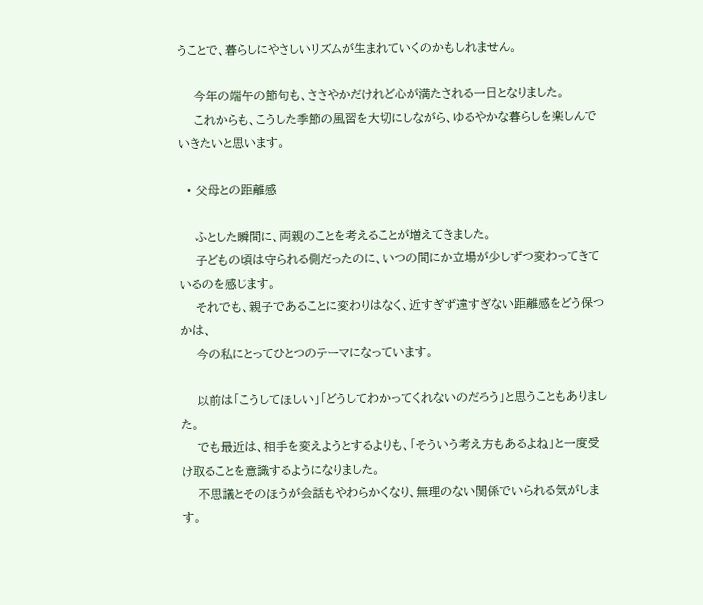うことで、暮らしにやさしいリズムが生まれていくのかもしれません。

    今年の端午の節句も、ささやかだけれど心が満たされる一日となりました。
    これからも、こうした季節の風習を大切にしながら、ゆるやかな暮らしを楽しんでいきたいと思います。

  • 父母との距離感

    ふとした瞬間に、両親のことを考えることが増えてきました。
    子どもの頃は守られる側だったのに、いつの間にか立場が少しずつ変わってきているのを感じます。
    それでも、親子であることに変わりはなく、近すぎず遠すぎない距離感をどう保つかは、
    今の私にとってひとつのテーマになっています。

    以前は「こうしてほしい」「どうしてわかってくれないのだろう」と思うこともありました。
    でも最近は、相手を変えようとするよりも、「そういう考え方もあるよね」と一度受け取ることを意識するようになりました。
    不思議とそのほうが会話もやわらかくなり、無理のない関係でいられる気がします。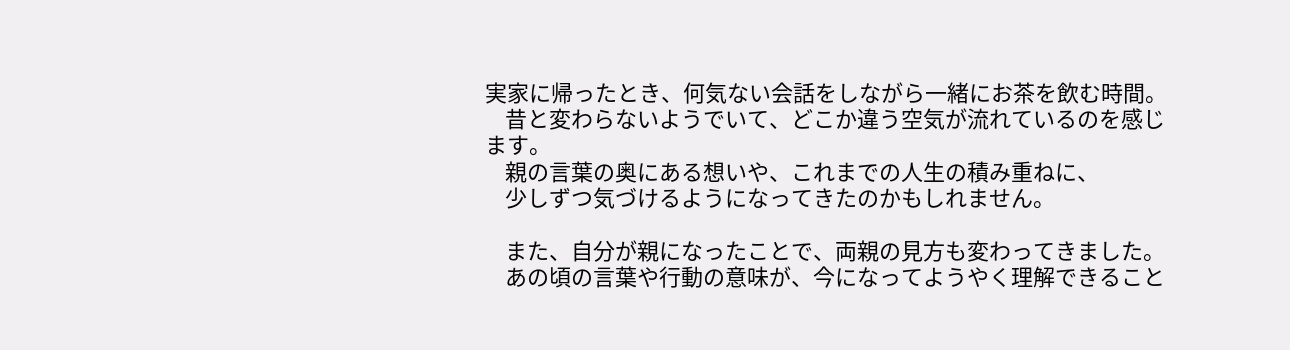実家に帰ったとき、何気ない会話をしながら一緒にお茶を飲む時間。
    昔と変わらないようでいて、どこか違う空気が流れているのを感じます。
    親の言葉の奥にある想いや、これまでの人生の積み重ねに、
    少しずつ気づけるようになってきたのかもしれません。

    また、自分が親になったことで、両親の見方も変わってきました。
    あの頃の言葉や行動の意味が、今になってようやく理解できること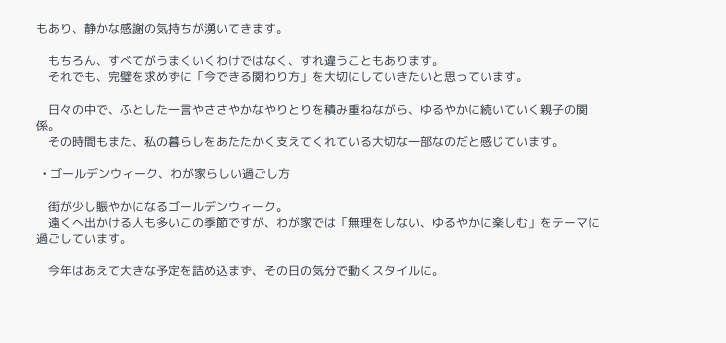もあり、静かな感謝の気持ちが湧いてきます。

    もちろん、すべてがうまくいくわけではなく、すれ違うこともあります。
    それでも、完璧を求めずに「今できる関わり方」を大切にしていきたいと思っています。

    日々の中で、ふとした一言やささやかなやりとりを積み重ねながら、ゆるやかに続いていく親子の関係。
    その時間もまた、私の暮らしをあたたかく支えてくれている大切な一部なのだと感じています。

  • ゴールデンウィーク、わが家らしい過ごし方

    街が少し賑やかになるゴールデンウィーク。
    遠くへ出かける人も多いこの季節ですが、わが家では「無理をしない、ゆるやかに楽しむ」をテーマに過ごしています。

    今年はあえて大きな予定を詰め込まず、その日の気分で動くスタイルに。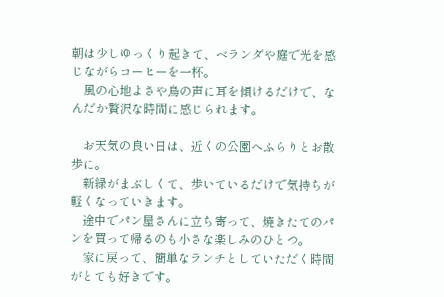朝は少しゆっくり起きて、ベランダや庭で光を感じながらコーヒーを一杯。
    風の心地よさや鳥の声に耳を傾けるだけで、なんだか贅沢な時間に感じられます。

    お天気の良い日は、近くの公園へふらりとお散歩に。
    新緑がまぶしくて、歩いているだけで気持ちが軽くなっていきます。
    途中でパン屋さんに立ち寄って、焼きたてのパンを買って帰るのも小さな楽しみのひとつ。
    家に戻って、簡単なランチとしていただく時間がとても好きです。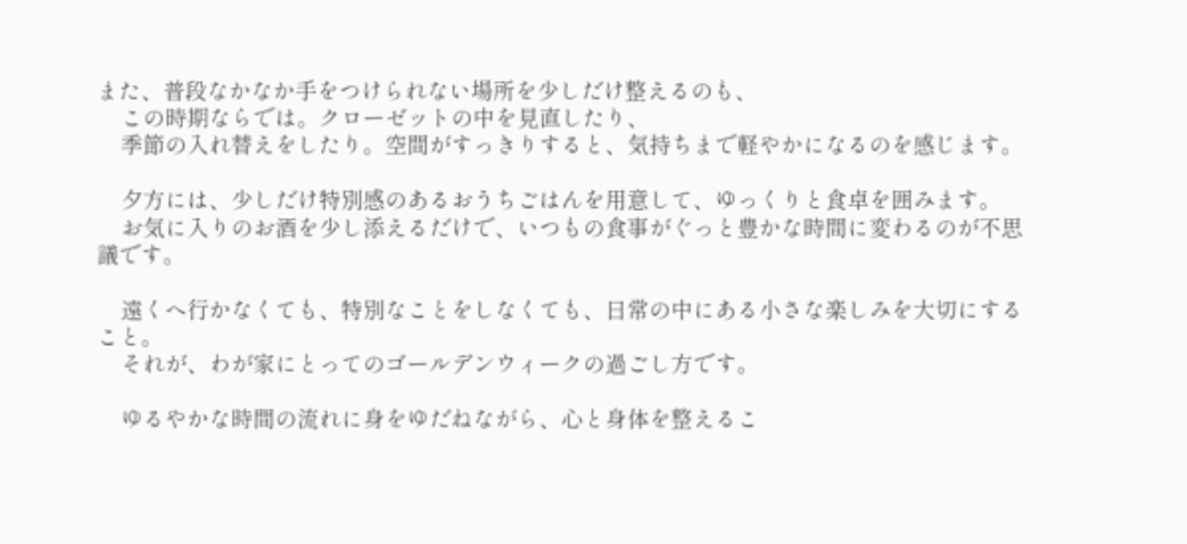また、普段なかなか手をつけられない場所を少しだけ整えるのも、
    この時期ならでは。クローゼットの中を見直したり、
    季節の入れ替えをしたり。空間がすっきりすると、気持ちまで軽やかになるのを感じます。

    夕方には、少しだけ特別感のあるおうちごはんを用意して、ゆっくりと食卓を囲みます。
    お気に入りのお酒を少し添えるだけで、いつもの食事がぐっと豊かな時間に変わるのが不思議です。

    遠くへ行かなくても、特別なことをしなくても、日常の中にある小さな楽しみを大切にすること。
    それが、わが家にとってのゴールデンウィークの過ごし方です。

    ゆるやかな時間の流れに身をゆだねながら、心と身体を整えるこ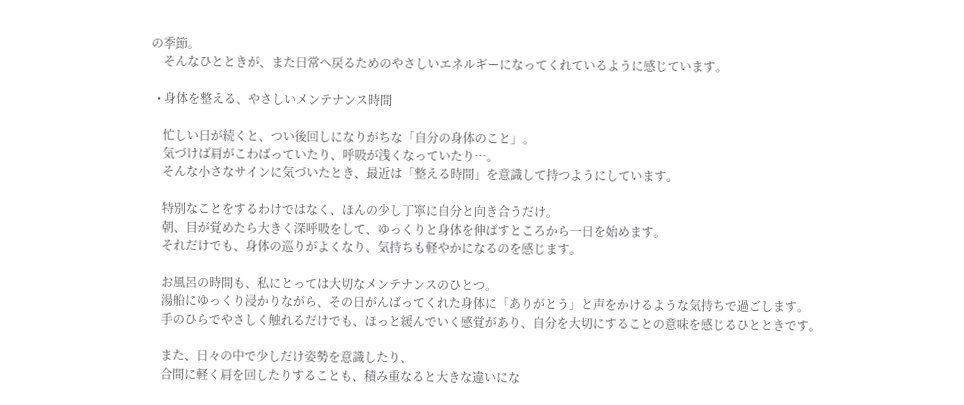の季節。
    そんなひとときが、また日常へ戻るためのやさしいエネルギーになってくれているように感じています。

  • 身体を整える、やさしいメンテナンス時間

    忙しい日が続くと、つい後回しになりがちな「自分の身体のこと」。
    気づけば肩がこわばっていたり、呼吸が浅くなっていたり…。
    そんな小さなサインに気づいたとき、最近は「整える時間」を意識して持つようにしています。

    特別なことをするわけではなく、ほんの少し丁寧に自分と向き合うだけ。
    朝、目が覚めたら大きく深呼吸をして、ゆっくりと身体を伸ばすところから一日を始めます。
    それだけでも、身体の巡りがよくなり、気持ちも軽やかになるのを感じます。

    お風呂の時間も、私にとっては大切なメンテナンスのひとつ。
    湯船にゆっくり浸かりながら、その日がんばってくれた身体に「ありがとう」と声をかけるような気持ちで過ごします。
    手のひらでやさしく触れるだけでも、ほっと緩んでいく感覚があり、自分を大切にすることの意味を感じるひとときです。

    また、日々の中で少しだけ姿勢を意識したり、
    合間に軽く肩を回したりすることも、積み重なると大きな違いにな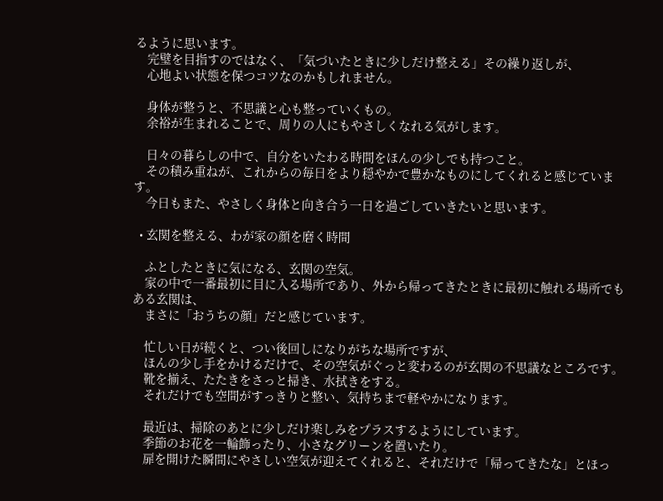るように思います。
    完璧を目指すのではなく、「気づいたときに少しだけ整える」その繰り返しが、
    心地よい状態を保つコツなのかもしれません。

    身体が整うと、不思議と心も整っていくもの。
    余裕が生まれることで、周りの人にもやさしくなれる気がします。

    日々の暮らしの中で、自分をいたわる時間をほんの少しでも持つこと。
    その積み重ねが、これからの毎日をより穏やかで豊かなものにしてくれると感じています。
    今日もまた、やさしく身体と向き合う一日を過ごしていきたいと思います。

  • 玄関を整える、わが家の顔を磨く時間

    ふとしたときに気になる、玄関の空気。
    家の中で一番最初に目に入る場所であり、外から帰ってきたときに最初に触れる場所でもある玄関は、
    まさに「おうちの顔」だと感じています。

    忙しい日が続くと、つい後回しになりがちな場所ですが、
    ほんの少し手をかけるだけで、その空気がぐっと変わるのが玄関の不思議なところです。
    靴を揃え、たたきをさっと掃き、水拭きをする。
    それだけでも空間がすっきりと整い、気持ちまで軽やかになります。

    最近は、掃除のあとに少しだけ楽しみをプラスするようにしています。
    季節のお花を一輪飾ったり、小さなグリーンを置いたり。
    扉を開けた瞬間にやさしい空気が迎えてくれると、それだけで「帰ってきたな」とほっ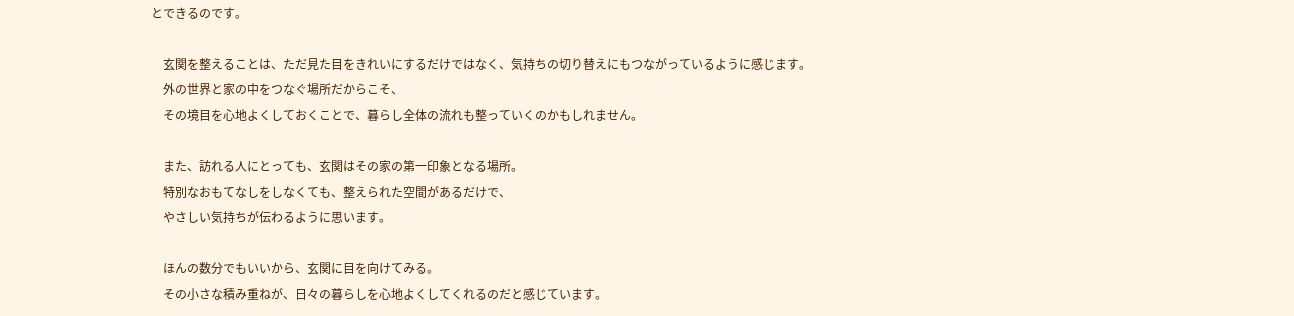とできるのです。

    玄関を整えることは、ただ見た目をきれいにするだけではなく、気持ちの切り替えにもつながっているように感じます。
    外の世界と家の中をつなぐ場所だからこそ、
    その境目を心地よくしておくことで、暮らし全体の流れも整っていくのかもしれません。

    また、訪れる人にとっても、玄関はその家の第一印象となる場所。
    特別なおもてなしをしなくても、整えられた空間があるだけで、
    やさしい気持ちが伝わるように思います。

    ほんの数分でもいいから、玄関に目を向けてみる。
    その小さな積み重ねが、日々の暮らしを心地よくしてくれるのだと感じています。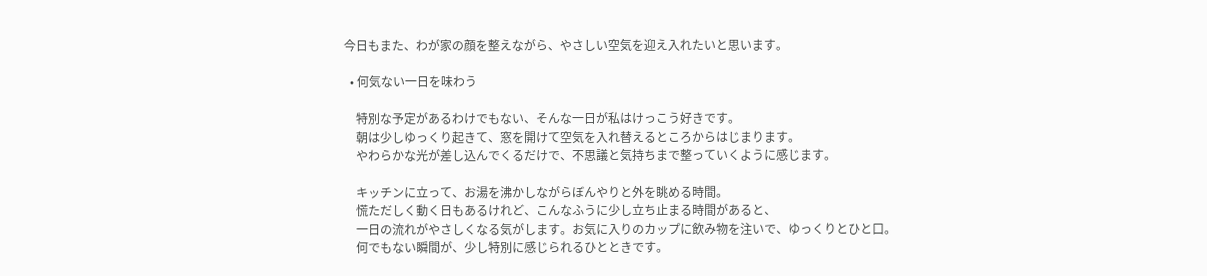今日もまた、わが家の顔を整えながら、やさしい空気を迎え入れたいと思います。

  • 何気ない一日を味わう

    特別な予定があるわけでもない、そんな一日が私はけっこう好きです。
    朝は少しゆっくり起きて、窓を開けて空気を入れ替えるところからはじまります。
    やわらかな光が差し込んでくるだけで、不思議と気持ちまで整っていくように感じます。

    キッチンに立って、お湯を沸かしながらぼんやりと外を眺める時間。
    慌ただしく動く日もあるけれど、こんなふうに少し立ち止まる時間があると、
    一日の流れがやさしくなる気がします。お気に入りのカップに飲み物を注いで、ゆっくりとひと口。
    何でもない瞬間が、少し特別に感じられるひとときです。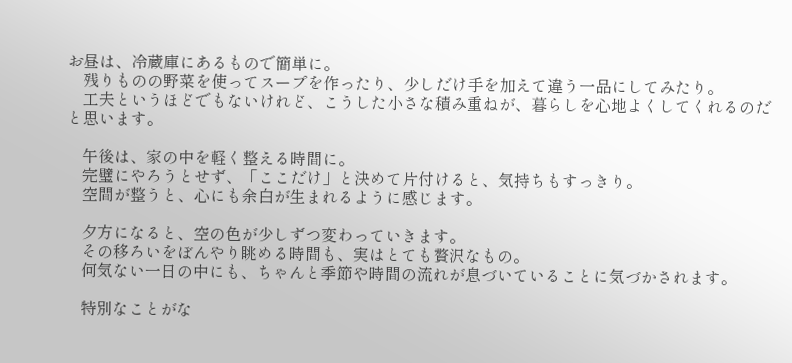お昼は、冷蔵庫にあるもので簡単に。
    残りものの野菜を使ってスープを作ったり、少しだけ手を加えて違う一品にしてみたり。
    工夫というほどでもないけれど、こうした小さな積み重ねが、暮らしを心地よくしてくれるのだと思います。

    午後は、家の中を軽く整える時間に。
    完璧にやろうとせず、「ここだけ」と決めて片付けると、気持ちもすっきり。
    空間が整うと、心にも余白が生まれるように感じます。

    夕方になると、空の色が少しずつ変わっていきます。
    その移ろいをぼんやり眺める時間も、実はとても贅沢なもの。
    何気ない一日の中にも、ちゃんと季節や時間の流れが息づいていることに気づかされます。

    特別なことがな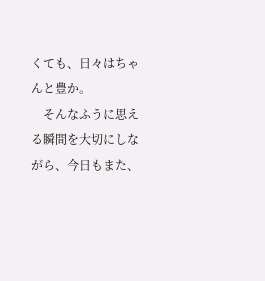くても、日々はちゃんと豊か。
    そんなふうに思える瞬間を大切にしながら、今日もまた、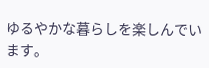ゆるやかな暮らしを楽しんでいます。